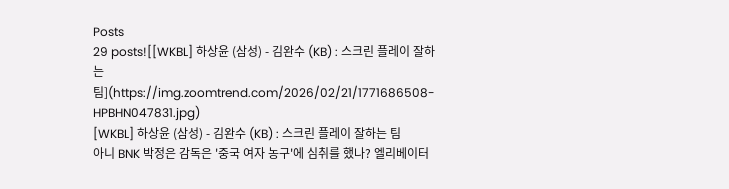Posts
29 posts![[WKBL] 하상윤 (삼성) - 김완수 (KB) : 스크린 플레이 잘하는 팀](https://img.zoomtrend.com/2026/02/21/1771686508-HPBHN047831.jpg)
[WKBL] 하상윤 (삼성) - 김완수 (KB) : 스크린 플레이 잘하는 팀
아니 BNK 박정은 감독은 '중국 여자 농구'에 심취를 했나? 엘리베이터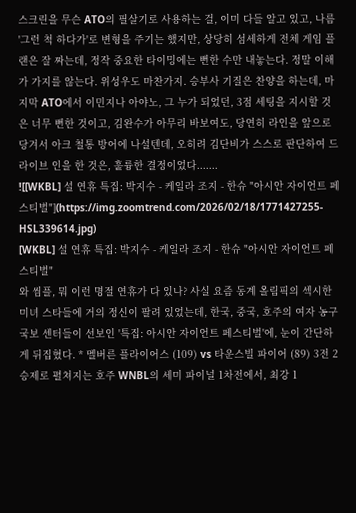스크린을 무슨 ATO의 필살기로 사용하는 걸, 이미 다들 알고 있고, 나름 '그런 척 하다가'로 변형을 주기는 했지만, 상당히 섬세하게 전체 게임 플랜은 잘 짜는데, 정작 중요한 타이밍에는 뻔한 수만 내놓는다. 정말 이해가 가지를 않는다. 위성우도 마찬가지. 승부사 기질은 찬양을 하는데, 마지막 ATO에서 이민지나 아야노, 그 누가 되었던, 3점 세팅을 지시할 것은 너무 뻔한 것이고, 김완수가 아무리 바보여도, 당연히 라인을 앞으로 당겨서 아크 철통 방어에 나설텐데, 오히려 김단비가 스스로 판단하여 드라이브 인을 한 것은, 훌륭한 결정이었다.......
![[WKBL] 설 연휴 특집: 박지수 - 케일라 조지 - 한슈 "아시안 자이언트 페스티벌"](https://img.zoomtrend.com/2026/02/18/1771427255-HSL339614.jpg)
[WKBL] 설 연휴 특집: 박지수 - 케일라 조지 - 한슈 "아시안 자이언트 페스티벌"
와 씸플, 뭐 이런 명절 연휴가 다 있나? 사실 요즘 동계 올림픽의 섹시한 미녀 스타들에 거의 정신이 팔려 있었는데, 한국, 중국, 호주의 여자 농구 국보 센터들이 선보인 '특집: 아시안 자이언트 페스티벌'에, 눈이 간단하게 뒤집혔다. * 멜버른 플라이어스 (109) vs 타운스빌 파이어 (89) 3전 2승제로 펼쳐지는 호주 WNBL의 세미 파이널 1차전에서, 최강 1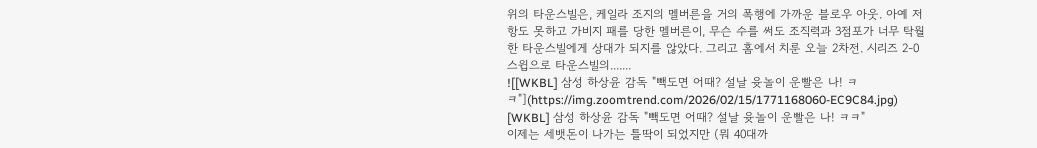위의 타운스빌은, 케일라 조지의 멜버른을 거의 폭행에 가까운 블로우 아웃. 아예 저항도 못하고 가비지 패를 당한 멜버른이, 무슨 수를 써도 조직력과 3점포가 너무 탁월한 타운스빌에게 상대가 되지를 않았다. 그리고 홈에서 치룬 오늘 2차전. 시리즈 2-0 스윕으로 타운스빌의.......
![[WKBL] 삼성 하상윤 감독 "빽도면 어때? 설날 윳놀이 운빨은 나! ㅋㅋ"](https://img.zoomtrend.com/2026/02/15/1771168060-EC9C84.jpg)
[WKBL] 삼성 하상윤 감독 "빽도면 어때? 설날 윳놀이 운빨은 나! ㅋㅋ"
이제는 세뱃돈이 나가는 틀딱이 되었지만 (뭐 40대까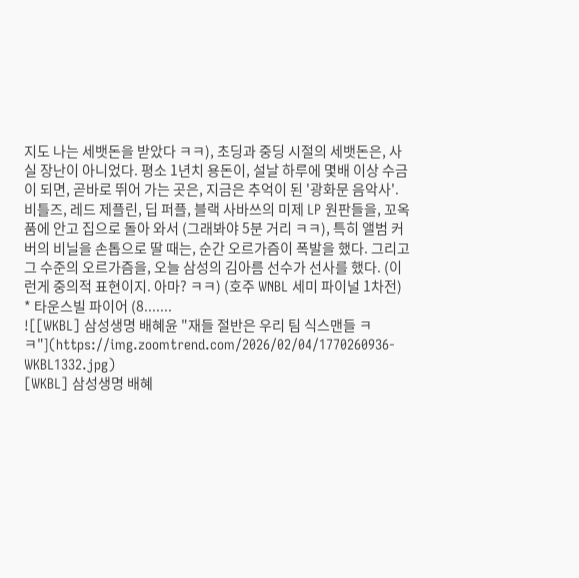지도 나는 세뱃돈을 받았다 ㅋㅋ), 초딩과 중딩 시절의 세뱃돈은, 사실 장난이 아니었다. 평소 1년치 용돈이, 설날 하루에 몇배 이상 수금이 되면, 곧바로 뛰어 가는 곳은, 지금은 추억이 된 '광화문 음악사'. 비틀즈, 레드 제플린, 딥 퍼플, 블랙 사바쓰의 미제 LP 원판들을, 꼬옥 품에 안고 집으로 돌아 와서 (그래봐야 5분 거리 ㅋㅋ), 특히 앨범 커버의 비닐을 손톱으로 딸 때는, 순간 오르가즘이 폭발을 했다. 그리고 그 수준의 오르가즘을, 오늘 삼성의 김아름 선수가 선사를 했다. (이런게 중의적 표현이지. 아마? ㅋㅋ) (호주 WNBL 세미 파이널 1차전) * 타운스빌 파이어 (8.......
![[WKBL] 삼성생명 배혜윤 "재들 절반은 우리 팀 식스맨들 ㅋㅋ"](https://img.zoomtrend.com/2026/02/04/1770260936-WKBL1332.jpg)
[WKBL] 삼성생명 배혜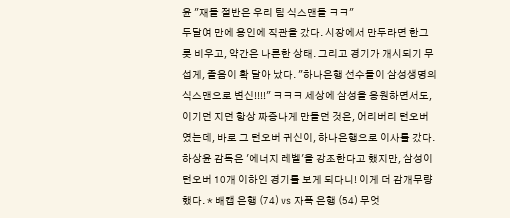윤 "재들 절반은 우리 팀 식스맨들 ㅋㅋ"
두달여 만에 용인에 직관을 갔다. 시장에서 만두라면 한그릇 비우고, 약간은 나른한 상태. 그리고 경기가 개시되기 무섭게, 졸음이 확 달아 났다. "하나은행 선수들이 삼성생명의 식스맨으로 변신!!!!" ㅋㅋㅋ 세상에 삼성을 응원하면서도, 이기던 지던 항상 짜증나게 만들던 것은, 어리버리 턴오버였는데, 바로 그 턴오버 귀신이, 하나은행으로 이사를 갔다. 하상윤 감독은 '에너지 레벨'을 강조한다고 했지만, 삼성이 턴오버 10개 이하인 경기를 보게 되다니! 이게 더 감개무량했다. * 배캡 은행 (74) vs 자폭 은행 (54) 무엇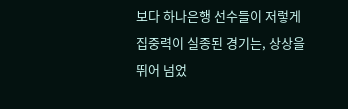보다 하나은행 선수들이 저렇게 집중력이 실종된 경기는, 상상을 뛰어 넘었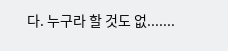다. 누구라 할 것도 없.......